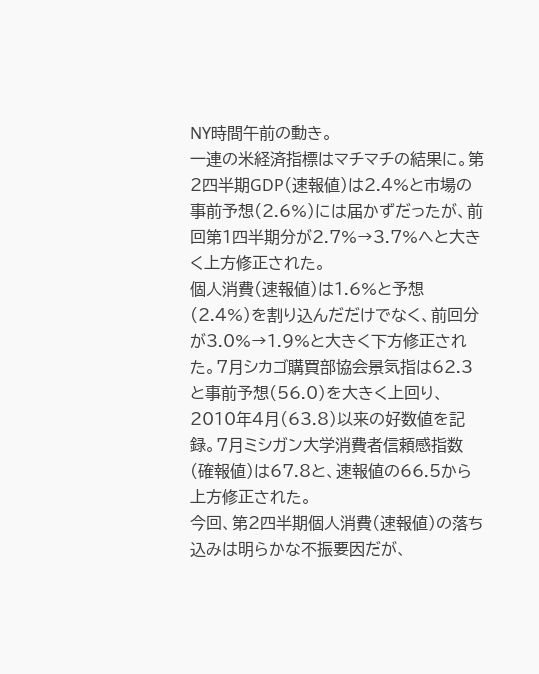NY時間午前の動き。
一連の米経済指標はマチマチの結果に。第2四半期GDP(速報値)は2.4%と市場の事前予想(2.6%)には届かずだったが、前回第1四半期分が2.7%→3.7%へと大きく上方修正された。
個人消費(速報値)は1.6%と予想(2.4%)を割り込んだだけでなく、前回分が3.0%→1.9%と大きく下方修正された。7月シカゴ購買部協会景気指は62.3と事前予想(56.0)を大きく上回り、2010年4月(63.8)以来の好数値を記録。7月ミシガン大学消費者信頼感指数(確報値)は67.8と、速報値の66.5から上方修正された。
今回、第2四半期個人消費(速報値)の落ち込みは明らかな不振要因だが、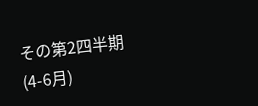その第2四半期(4-6月)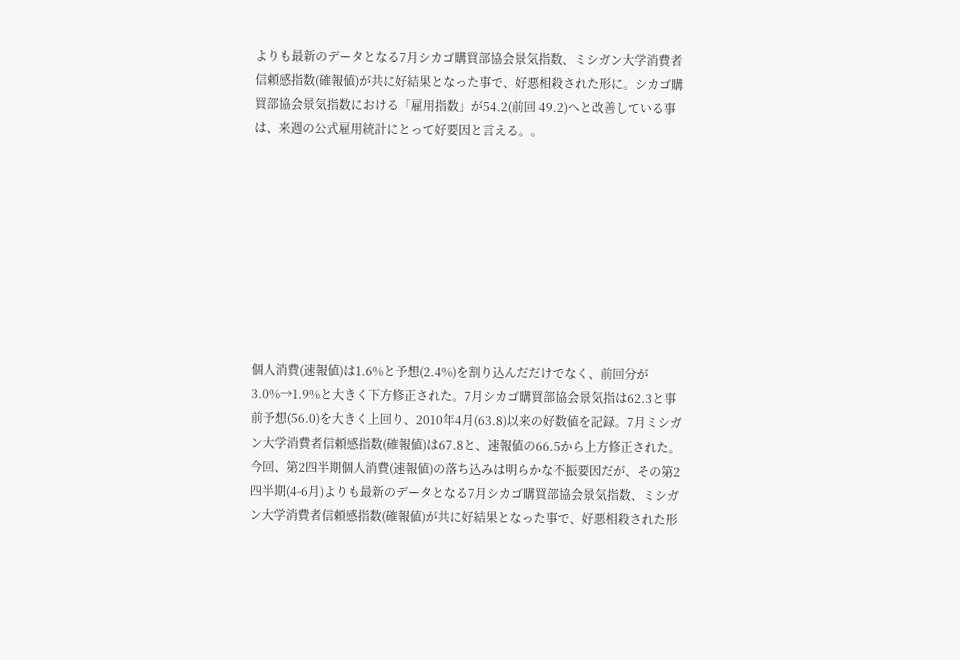よりも最新のデータとなる7月シカゴ購買部協会景気指数、ミシガン大学消費者信頼感指数(確報値)が共に好結果となった事で、好悪相殺された形に。シカゴ購買部協会景気指数における「雇用指数」が54.2(前回 49.2)へと改善している事は、来週の公式雇用統計にとって好要因と言える。。









個人消費(速報値)は1.6%と予想(2.4%)を割り込んだだけでなく、前回分が3.0%→1.9%と大きく下方修正された。7月シカゴ購買部協会景気指は62.3と事前予想(56.0)を大きく上回り、2010年4月(63.8)以来の好数値を記録。7月ミシガン大学消費者信頼感指数(確報値)は67.8と、速報値の66.5から上方修正された。
今回、第2四半期個人消費(速報値)の落ち込みは明らかな不振要因だが、その第2四半期(4-6月)よりも最新のデータとなる7月シカゴ購買部協会景気指数、ミシガン大学消費者信頼感指数(確報値)が共に好結果となった事で、好悪相殺された形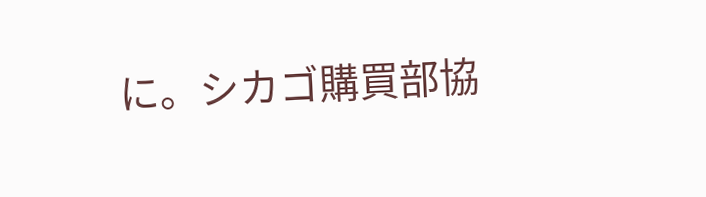に。シカゴ購買部協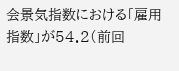会景気指数における「雇用指数」が54.2(前回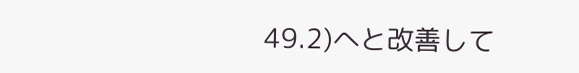49.2)へと改善して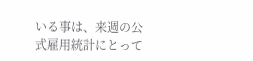いる事は、来週の公式雇用統計にとって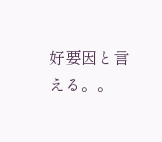好要因と言える。。